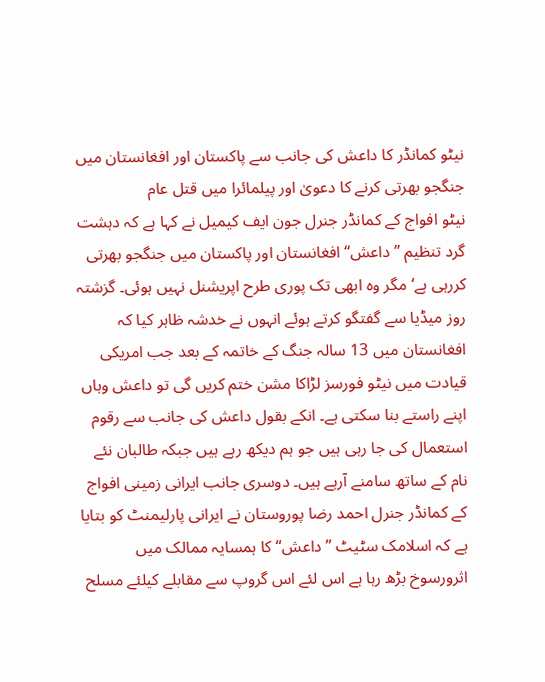نیٹو کمانڈر کا داعش کی جانب سے پاکستان اور افغانستان میں جنگجو بھرتی کرنے کا دعویٰ اور پیلمائرا میں قتل عام
نیٹو افواج کے کمانڈر جنرل جون ایف کیمیل نے کہا ہے کہ دہشت گرد تنظیم ”داعش“ افغانستان اور پاکستان میں جنگجو بھرتی کررہی ہے‘ مگر وہ ابھی تک پوری طرح اپریشنل نہیں ہوئی۔ گزشتہ روز میڈیا سے گفتگو کرتے ہوئے انہوں نے خدشہ ظاہر کیا کہ افغانستان میں 13 سالہ جنگ کے خاتمہ کے بعد جب امریکی قیادت میں نیٹو فورسز لڑاکا مشن ختم کریں گی تو داعش وہاں اپنے راستے بنا سکتی ہے۔ انکے بقول داعش کی جانب سے رقوم استعمال کی جا رہی ہیں جو ہم دیکھ رہے ہیں جبکہ طالبان نئے نام کے ساتھ سامنے آرہے ہیں۔ دوسری جانب ایرانی زمینی افواج کے کمانڈر جنرل احمد رضا پوروستان نے ایرانی پارلیمنٹ کو بتایا ہے کہ اسلامک سٹیٹ ”داعش“ کا ہمسایہ ممالک میں اثرورسوخ بڑھ رہا ہے اس لئے اس گروپ سے مقابلے کیلئے مسلح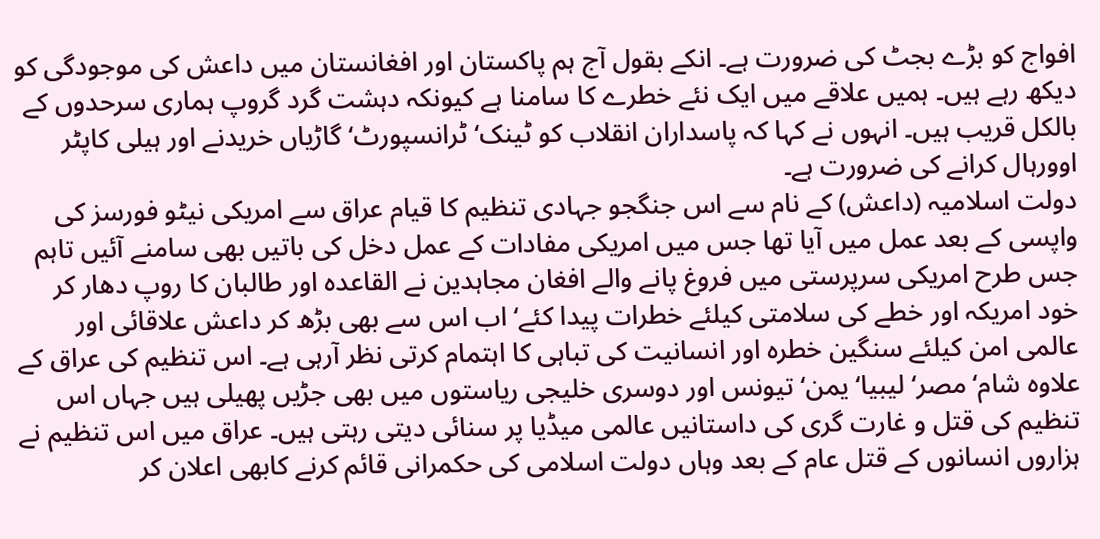افواج کو بڑے بجٹ کی ضرورت ہے۔ انکے بقول آج ہم پاکستان اور افغانستان میں داعش کی موجودگی کو دیکھ رہے ہیں۔ ہمیں علاقے میں ایک نئے خطرے کا سامنا ہے کیونکہ دہشت گرد گروپ ہماری سرحدوں کے بالکل قریب ہیں۔ انہوں نے کہا کہ پاسداران انقلاب کو ٹینک‘ ٹرانسپورٹ‘ گاڑیاں خریدنے اور ہیلی کاپٹر اوورہال کرانے کی ضرورت ہے۔
دولت اسلامیہ (داعش) کے نام سے اس جنگجو جہادی تنظیم کا قیام عراق سے امریکی نیٹو فورسز کی واپسی کے بعد عمل میں آیا تھا جس میں امریکی مفادات کے عمل دخل کی باتیں بھی سامنے آئیں تاہم جس طرح امریکی سرپرستی میں فروغ پانے والے افغان مجاہدین نے القاعدہ اور طالبان کا روپ دھار کر خود امریکہ اور خطے کی سلامتی کیلئے خطرات پیدا کئے‘ اب اس سے بھی بڑھ کر داعش علاقائی اور عالمی امن کیلئے سنگین خطرہ اور انسانیت کی تباہی کا اہتمام کرتی نظر آرہی ہے۔ اس تنظیم کی عراق کے علاوہ شام‘ مصر‘ لیبیا‘ یمن‘ تیونس اور دوسری خلیجی ریاستوں میں بھی جڑیں پھیلی ہیں جہاں اس تنظیم کی قتل و غارت گری کی داستانیں عالمی میڈیا پر سنائی دیتی رہتی ہیں۔ عراق میں اس تنظیم نے ہزاروں انسانوں کے قتل عام کے بعد وہاں دولت اسلامی کی حکمرانی قائم کرنے کابھی اعلان کر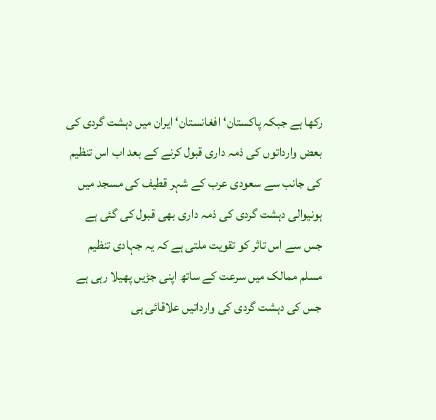رکھا ہے جبکہ پاکستان‘ افغانستان‘ ایران میں دہشت گردی کی بعض وارداتوں کی ذمہ داری قبول کرنے کے بعد اب اس تنظیم کی جانب سے سعودی عرب کے شہر قطیف کی مسجد میں ہونیوالی دہشت گردی کی ذمہ داری بھی قبول کی گئی ہے جس سے اس تاثر کو تقویت ملتی ہے کہ یہ جہادی تنظیم مسلم ممالک میں سرعت کے ساتھ اپنی جڑیں پھیلا رہی ہے جس کی دہشت گردی کی وارداتیں علاقائی ہی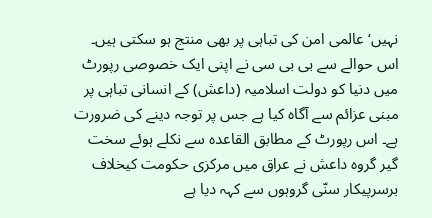نہیں‘ عالمی امن کی تباہی پر بھی منتج ہو سکتی ہیں۔ اس حوالے سے بی بی سی نے اپنی ایک خصوصی رپورٹ میں دنیا کو دولت اسلامیہ (داعش) کے انسانی تباہی پر مبنی عزائم سے آگاہ کیا ہے جس پر توجہ دینے کی ضرورت ہے۔ اس رپورٹ کے مطابق القاعدہ سے نکلے ہوئے سخت گیر گروہ داعش نے عراق میں مرکزی حکومت کیخلاف برسرپیکار سنّی گروہوں سے کہہ دیا ہے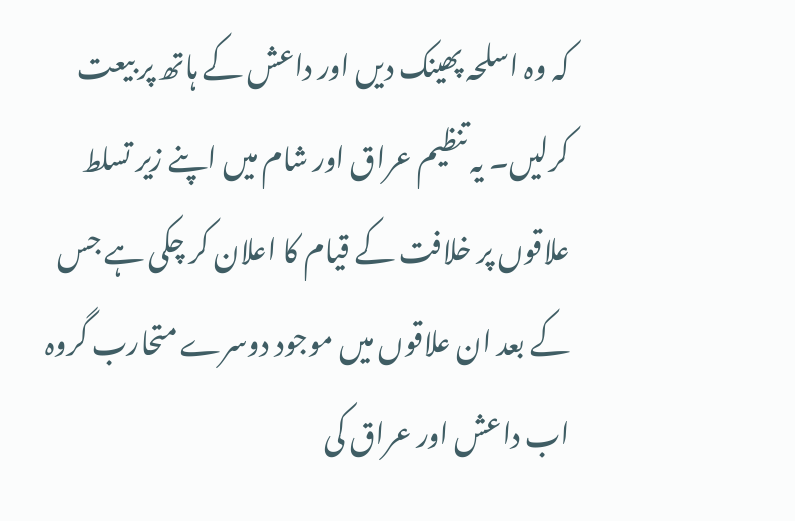کہ وہ اسلحہ پھینک دیں اور داعش کے ہاتھ پر بیعت کرلیں۔ یہ تنظیم عراق اور شام میں اپنے زیر تسلط علاقوں پر خلافت کے قیام کا اعلان کر چکی ہے جس کے بعد ان علاقوں میں موجود دوسرے متحارب گروہ اب داعش اور عراق کی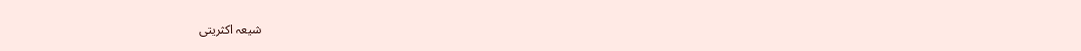شیعہ اکثریتی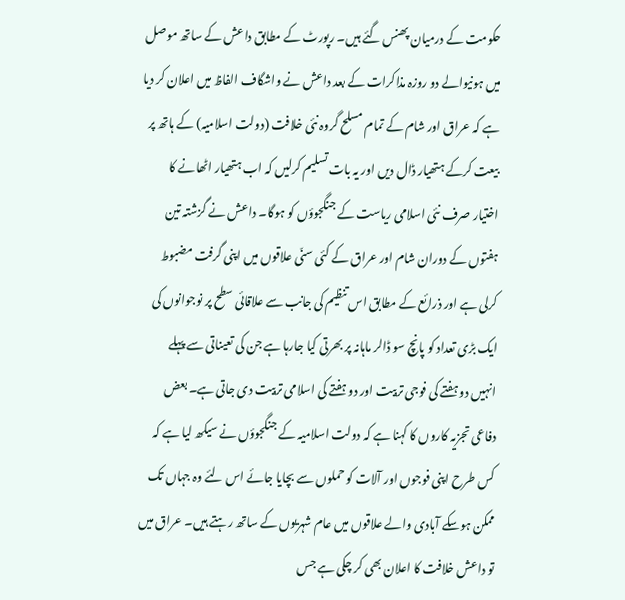حکومت کے درمیان پھنس گئے ہیں۔ رپورٹ کے مطابق داعش کے ساتھ موصل میں ہونیوالے دو روزہ مذاکرات کے بعد داعش نے واشگاف الفاظ میں اعلان کر دیا ہے کہ عراق اور شام کے تمام مسلح گروہ نئی خلافت (دولت اسلامیہ) کے ہاتھ پر بیعت کرکے ہتھیار ڈال دیں اور یہ بات تسلیم کرلیں کہ اب ہتھیار اٹھانے کا اختیار صرف نئی اسلامی ریاست کے جنگجوؤں کو ہوگا۔ داعش نے گزشتہ تین ہفتوں کے دوران شام اور عراق کے کئی سنّی علاقوں میں اپنی گرفت مضبوط کرلی ہے اور ذرائع کے مطابق اس تنظیم کی جانب سے علاقائی سطح پر نوجوانوں کی ایک بڑی تعداد کو پانچ سو ڈالر ماہانہ پر بھرتی کیا جارہا ہے جن کی تعیناتی سے پہلے انہیں دو ہفتے کی فوجی تربیت اور دو ہفتے کی اسلامی تربیت دی جاتی ہے۔ بعض دفاعی تجزیہ کاروں کا کہنا ہے کہ دولت اسلامیہ کے جنگجوؤں نے سیکھ لیا ہے کہ کس طرح اپنی فوجوں اور آلات کو حملوں سے بچایا جائے اس لئے وہ جہاں تک ممکن ہوسکے آبادی والے علاقوں میں عام شہریوں کے ساتھ رہتے ہیں۔ عراق میں تو داعش خلافت کا اعلان بھی کر چکی ہے جس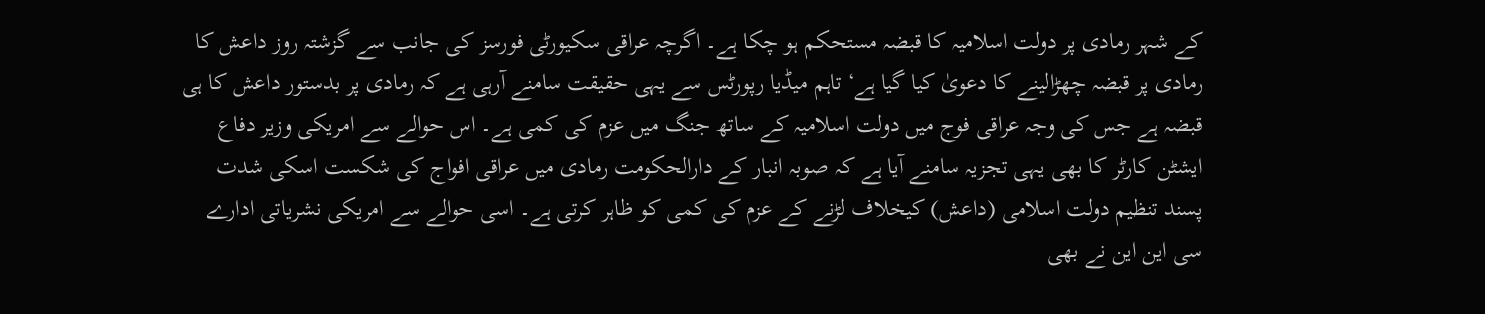کے شہر رمادی پر دولت اسلامیہ کا قبضہ مستحکم ہو چکا ہے۔ اگرچہ عراقی سکیورٹی فورسز کی جانب سے گزشتہ روز داعش کا رمادی پر قبضہ چھڑالینے کا دعویٰ کیا گیا ہے‘ تاہم میڈیا رپورٹس سے یہی حقیقت سامنے آرہی ہے کہ رمادی پر بدستور داعش کا ہی قبضہ ہے جس کی وجہ عراقی فوج میں دولت اسلامیہ کے ساتھ جنگ میں عزم کی کمی ہے۔ اس حوالے سے امریکی وزیر دفاع ایشٹن کارٹر کا بھی یہی تجزیہ سامنے آیا ہے کہ صوبہ انبار کے دارالحکومت رمادی میں عراقی افواج کی شکست اسکی شدت پسند تنظیم دولت اسلامی (داعش) کیخلاف لڑنے کے عزم کی کمی کو ظاہر کرتی ہے۔ اسی حوالے سے امریکی نشریاتی ادارے سی این این نے بھی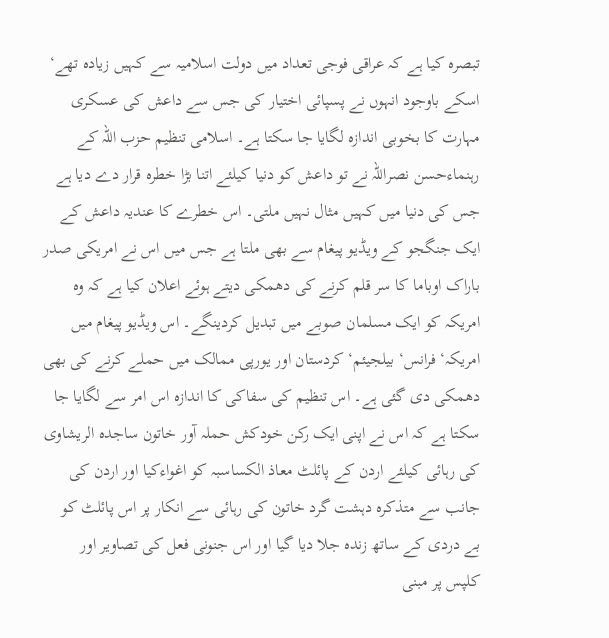تبصرہ کیا ہے کہ عراقی فوجی تعداد میں دولت اسلامیہ سے کہیں زیادہ تھے‘ اسکے باوجود انہوں نے پسپائی اختیار کی جس سے داعش کی عسکری مہارت کا بخوبی اندازہ لگایا جا سکتا ہے۔ اسلامی تنظیم حزب اللہ کے رہنماءحسن نصراللہ نے تو داعش کو دنیا کیلئے اتنا بڑا خطرہ قرار دے دیا ہے جس کی دنیا میں کہیں مثال نہیں ملتی۔ اس خطرے کا عندیہ داعش کے ایک جنگجو کے ویڈیو پیغام سے بھی ملتا ہے جس میں اس نے امریکی صدر باراک اوباما کا سر قلم کرنے کی دھمکی دیتے ہوئے اعلان کیا ہے کہ وہ امریکہ کو ایک مسلمان صوبے میں تبدیل کردینگے۔ اس ویڈیو پیغام میں امریکہ‘ فرانس‘ بیلجیئم‘ کردستان اور یورپی ممالک میں حملے کرنے کی بھی دھمکی دی گئی ہے۔ اس تنظیم کی سفاکی کا اندازہ اس امر سے لگایا جا سکتا ہے کہ اس نے اپنی ایک رکن خودکش حملہ آور خاتون ساجدہ الریشاوی کی رہائی کیلئے اردن کے پائلٹ معاذ الکساسبہ کو اغواءکیا اور اردن کی جانب سے متذکرہ دہشت گرد خاتون کی رہائی سے انکار پر اس پائلٹ کو بے دردی کے ساتھ زندہ جلا دیا گیا اور اس جنونی فعل کی تصاویر اور کلپس پر مبنی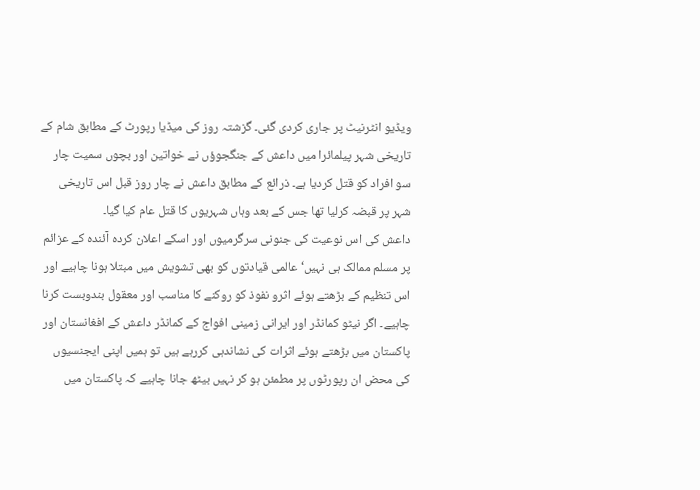ویڈیو انٹرنیٹ پر جاری کردی گئی۔ گزشتہ روز کی میڈیا رپورٹ کے مطابق شام کے تاریخی شہر پیلمائرا میں داعش کے جنگجوؤں نے خواتین اور بچوں سمیت چار سو افراد کو قتل کردیا ہے۔ ذرائع کے مطابق داعش نے چار روز قبل اس تاریخی شہر پر قبضہ کرلیا تھا جس کے بعد وہاں شہریوں کا قتل عام کیا گیا۔
داعش کی اس نوعیت کی جنونی سرگرمیوں اور اسکے اعلان کردہ آئندہ کے عزائم پر مسلم ممالک ہی نہیں‘ عالمی قیادتوں کو بھی تشویش میں مبتلا ہونا چاہیے اور اس تنظیم کے بڑھتے ہوئے اثرو نفوذ کو روکنے کا مناسب اور معقول بندوبست کرنا چاہیے۔ اگر نیٹو کمانڈر اور ایرانی زمینی افواج کے کمانڈر داعش کے افغانستان اور پاکستان میں بڑھتے ہوئے اثرات کی نشاندہی کررہے ہیں تو ہمیں اپنی ایجنسیوں کی محض ان رپورٹوں پر مطمئن ہو کر نہیں بیٹھ جانا چاہیے کہ پاکستان میں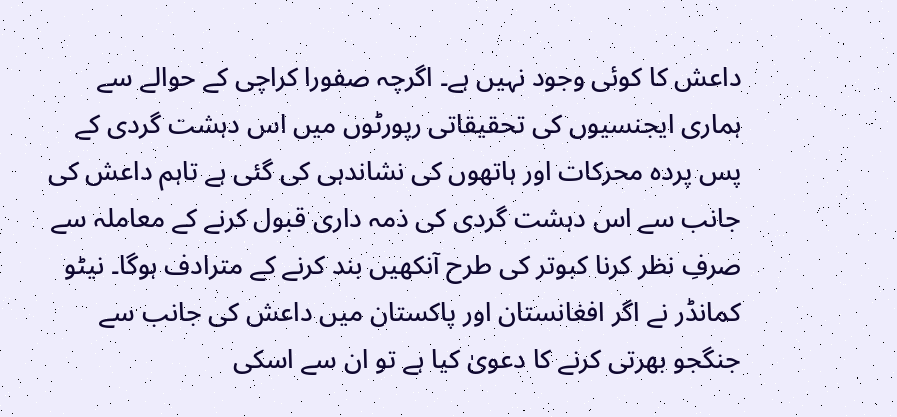داعش کا کوئی وجود نہیں ہے۔ اگرچہ صفورا کراچی کے حوالے سے ہماری ایجنسیوں کی تحقیقاتی رپورٹوں میں اس دہشت گردی کے پس پردہ محرکات اور ہاتھوں کی نشاندہی کی گئی ہے تاہم داعش کی جانب سے اس دہشت گردی کی ذمہ داری قبول کرنے کے معاملہ سے صرفِ نظر کرنا کبوتر کی طرح آنکھیں بند کرنے کے مترادف ہوگا۔ نیٹو کمانڈر نے اگر افغانستان اور پاکستان میں داعش کی جانب سے جنگجو بھرتی کرنے کا دعویٰ کیا ہے تو ان سے اسکی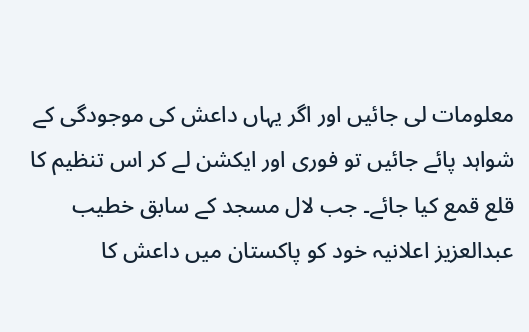معلومات لی جائیں اور اگر یہاں داعش کی موجودگی کے شواہد پائے جائیں تو فوری اور ایکشن لے کر اس تنظیم کا قلع قمع کیا جائے۔ جب لال مسجد کے سابق خطیب عبدالعزیز اعلانیہ خود کو پاکستان میں داعش کا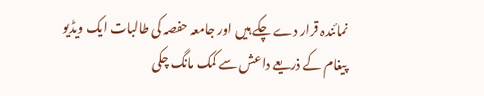نمائندہ قرار دے چکے ہیں اور جامعہ حفصہ کی طالبات ایک ویڈیو پیغام کے ذریعے داعش سے کمک مانگ چکی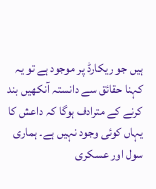ہیں جو ریکارڈ پر موجود ہے تو یہ کہنا حقائق سے دانستہ آنکھیں بند کرنے کے مترادف ہوگا کہ داعش کا یہاں کوئی وجود نہیں ہے۔ ہماری سول اور عسکری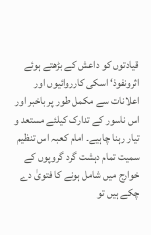قیادتوں کو داعش کے بڑھتے ہوئے اثرونفوذ‘ اسکی کارروائیوں اور اعلانات سے مکمل طور پر باخبر اور اس ناسور کے تدارک کیلئے مستعد و تیار رہنا چاہیے۔ امام کعبہ اس تنظیم سمیت تمام دہشت گرد گروپوں کے خوارج میں شامل ہونے کا فتویٰ دے چکے ہیں تو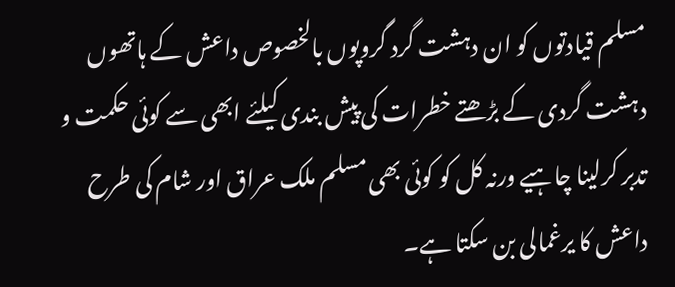مسلم قیادتوں کو ان دہشت گرد گروپوں بالخصوص داعش کے ہاتھوں دہشت گردی کے بڑھتے خطرات کی پیش بندی کیلئے ابھی سے کوئی حکمت و تدبر کرلینا چاہیے ورنہ کل کو کوئی بھی مسلم ملک عراق اور شام کی طرح داعش کا یرغمالی بن سکتا ہے۔